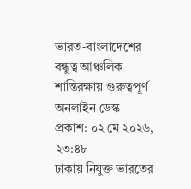ভারত-বাংলাদেশের বন্ধুত্ব আঞ্চলিক শান্তিরক্ষায় গুরুত্বপূর্ণ
অনলাইন ডেস্ক
প্রকাশ: ০২ মে ২০২৬, ২৩:৪৮
ঢাকায় নিযুক্ত ভারতের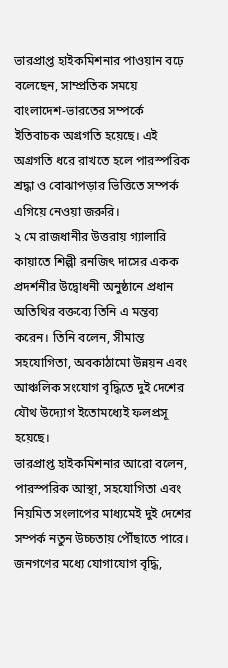ভারপ্রাপ্ত হাইকমিশনার পাওয়ান বঢ়ে বলেছেন, সাম্প্রতিক সময়ে বাংলাদেশ-ভারতের সম্পর্কে ইতিবাচক অগ্রগতি হয়েছে। এই অগ্রগতি ধরে রাখতে হলে পারস্পরিক শ্রদ্ধা ও বোঝাপড়ার ভিত্তিতে সম্পর্ক এগিয়ে নেওয়া জরুরি।
২ মে রাজধানীর উত্তরায় গ্যালারি কায়াতে শিল্পী রনজিৎ দাসের একক প্রদর্শনীর উদ্বোধনী অনুষ্ঠানে প্রধান অতিথির বক্তব্যে তিনি এ মন্তব্য করেন। তিনি বলেন, সীমান্ত সহযোগিতা, অবকাঠামো উন্নয়ন এবং আঞ্চলিক সংযোগ বৃদ্ধিতে দুই দেশের যৌথ উদ্যোগ ইতোমধ্যেই ফলপ্রসূ হয়েছে।
ভারপ্রাপ্ত হাইকমিশনার আরো বলেন, পারস্পরিক আস্থা, সহযোগিতা এবং নিয়মিত সংলাপের মাধ্যমেই দুই দেশের সম্পর্ক নতুন উচ্চতায় পৌঁছাতে পারে। জনগণের মধ্যে যোগাযোগ বৃদ্ধি,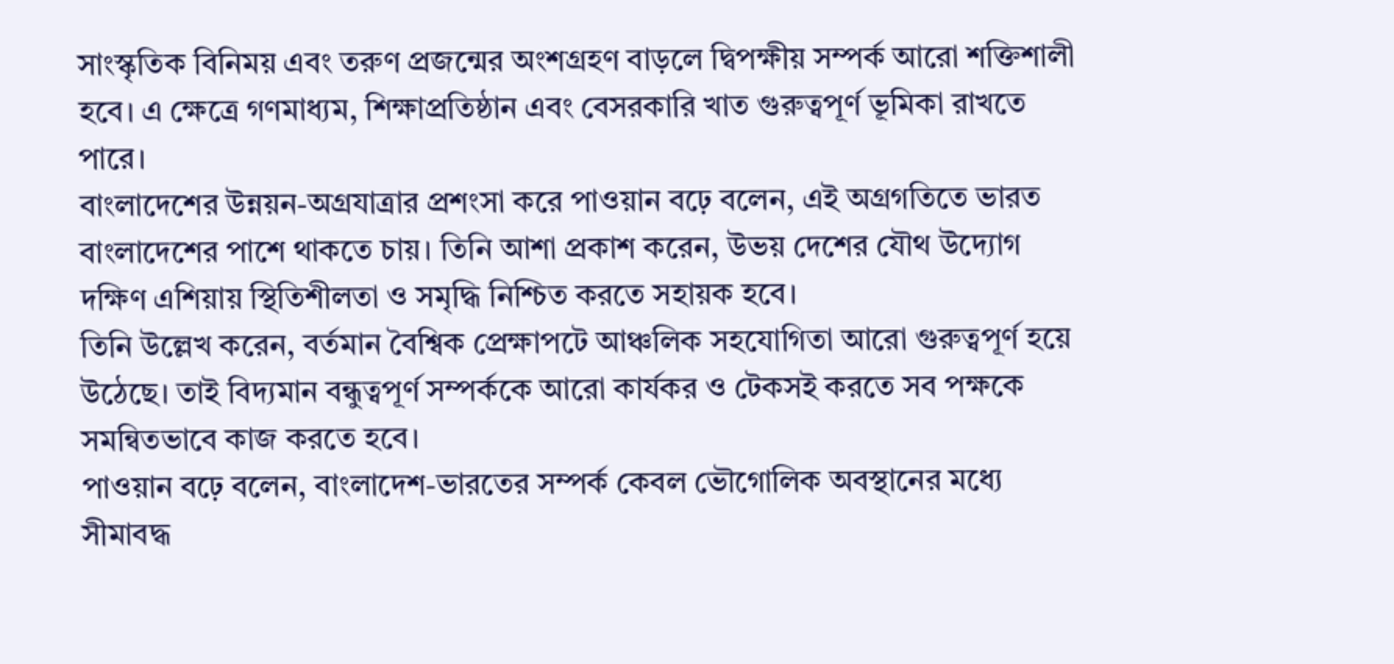সাংস্কৃতিক বিনিময় এবং তরুণ প্রজন্মের অংশগ্রহণ বাড়লে দ্বিপক্ষীয় সম্পর্ক আরো শক্তিশালী হবে। এ ক্ষেত্রে গণমাধ্যম, শিক্ষাপ্রতিষ্ঠান এবং বেসরকারি খাত গুরুত্বপূর্ণ ভূমিকা রাখতে পারে।
বাংলাদেশের উন্নয়ন-অগ্রযাত্রার প্রশংসা করে পাওয়ান বঢ়ে বলেন, এই অগ্রগতিতে ভারত বাংলাদেশের পাশে থাকতে চায়। তিনি আশা প্রকাশ করেন, উভয় দেশের যৌথ উদ্যোগ দক্ষিণ এশিয়ায় স্থিতিশীলতা ও সমৃদ্ধি নিশ্চিত করতে সহায়ক হবে।
তিনি উল্লেখ করেন, বর্তমান বৈশ্বিক প্রেক্ষাপটে আঞ্চলিক সহযোগিতা আরো গুরুত্বপূর্ণ হয়ে উঠেছে। তাই বিদ্যমান বন্ধুত্বপূর্ণ সম্পর্ককে আরো কার্যকর ও টেকসই করতে সব পক্ষকে সমন্বিতভাবে কাজ করতে হবে।
পাওয়ান বঢ়ে বলেন, বাংলাদেশ-ভারতের সম্পর্ক কেবল ভৌগোলিক অবস্থানের মধ্যে সীমাবদ্ধ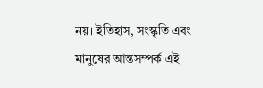নয়। ইতিহাস, সংস্কৃতি এবং মানুষের আন্তসম্পর্ক এই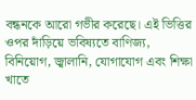বন্ধনকে আরো গভীর করেছে। এই ভিত্তির ওপর দাঁড়িয়ে ভবিষ্যতে বাণিজ্য, বিনিয়োগ, জ্বালানি, যোগাযোগ এবং শিক্ষা খাতে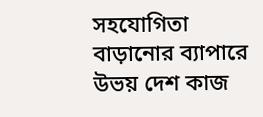সহযোগিতা বাড়ানোর ব্যাপারে উভয় দেশ কাজ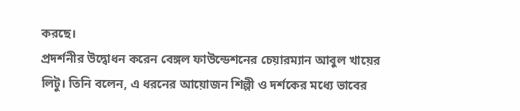করছে।
প্রদর্শনীর উদ্বোধন করেন বেঙ্গল ফাউন্ডেশনের চেয়ারম্যান আবুল খায়ের লিটু। তিনি বলেন, এ ধরনের আয়োজন শিল্পী ও দর্শকের মধ্যে ভাবের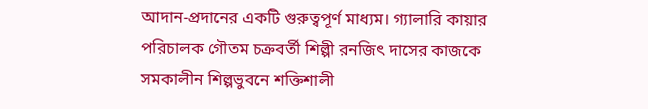আদান-প্রদানের একটি গুরুত্বপূর্ণ মাধ্যম। গ্যালারি কায়ার পরিচালক গৌতম চক্রবর্তী শিল্পী রনজিৎ দাসের কাজকে সমকালীন শিল্পভুবনে শক্তিশালী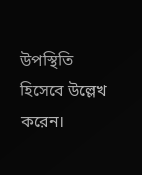উপস্থিতি হিসেবে উল্লেখ করেন।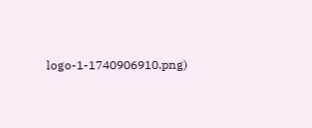logo-1-1740906910.png)